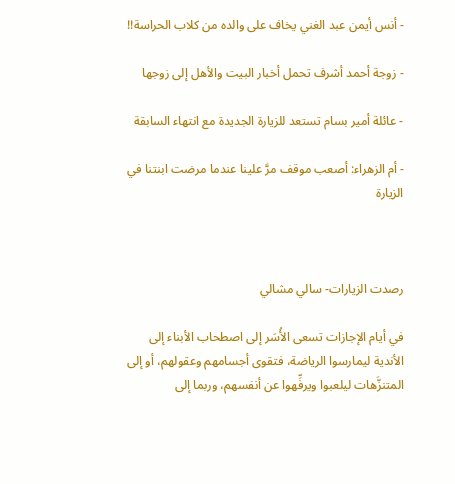- أنس أيمن عبد الغني يخاف على والده من كلاب الحراسة!!

- زوجة أحمد أشرف تحمل أخبار البيت والأهل إلى زوجها

- عائلة أمير بسام تستعد للزيارة الجديدة مع انتهاء السابقة

- أم الزهراء: أصعب موقف مرَّ علينا عندما مرضت ابنتنا في الزيارة



رصدت الزيارات- سالي مشالي

في أيام الإجازات تسعى الأُسَر إلى اصطحاب الأبناء إلى الأندية ليمارسوا الرياضة، فتقوى أجسامهم وعقولهم، أو إلى المتنزَّهات ليلعبوا ويرفِّهوا عن أنفسهم، وربما إلى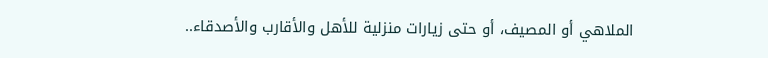الملاهي أو المصيف، أو حتى زيارات منزلية للأهل والأقارب والأصدقاء..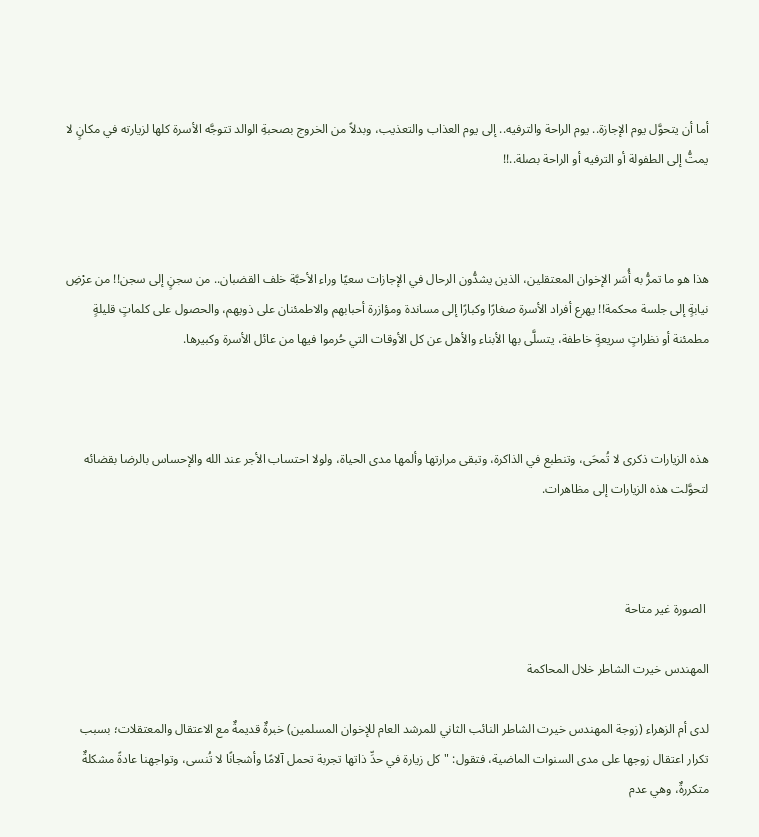أما أن يتحوَّل يوم الإجازة.. يوم الراحة والترفيه.. إلى يوم العذاب والتعذيب، وبدلاً من الخروج بصحبةِ الوالد تتوجَّه الأسرة كلها لزيارته في مكانٍ لا يمتُّ إلى الطفولة أو الترفيه أو الراحة بصلة..!!



هذا هو ما تمرُّ به أُسَر الإخوان المعتقلين، الذين يشدُّون الرحال في الإجازات سعيًا وراء الأحبَّة خلف القضبان.. من سجنٍ إلى سجن!! من عرْضِ نيابةٍ إلى جلسة محكمة!! يهرع أفراد الأسرة صغارًا وكبارًا إلى مساندة ومؤازرة أحبابهم والاطمئنان على ذويهم، والحصول على كلماتٍ قليلةٍ مطمئنة أو نظراتٍ سريعةٍ خاطفة، يتسلَّى بها الأبناء والأهل عن كل الأوقات التي حُرموا فيها من عائل الأسرة وكبيرها.



هذه الزيارات ذكرى لا تُمحَى، وتنطبع في الذاكرة، وتبقى مرارتها وألمها مدى الحياة، ولولا احتساب الأجر عند الله والإحساس بالرضا بقضائه لتحوَّلت هذه الزيارات إلى مظاهرات.



 الصورة غير متاحة

المهندس خيرت الشاطر خلال المحاكمة

لدى أم الزهراء (زوجة المهندس خيرت الشاطر النائب الثاني للمرشد العام للإخوان المسلمين) خبرةٌ قديمةٌ مع الاعتقال والمعتقلات؛ بسبب تكرار اعتقال زوجها على مدى السنوات الماضية، فتقول: "كل زيارة في حدِّ ذاتها تجربة تحمل آلامًا وأشجانًا لا تُنسى، وتواجهنا عادةً مشكلةٌ متكررةٌ، وهي عدم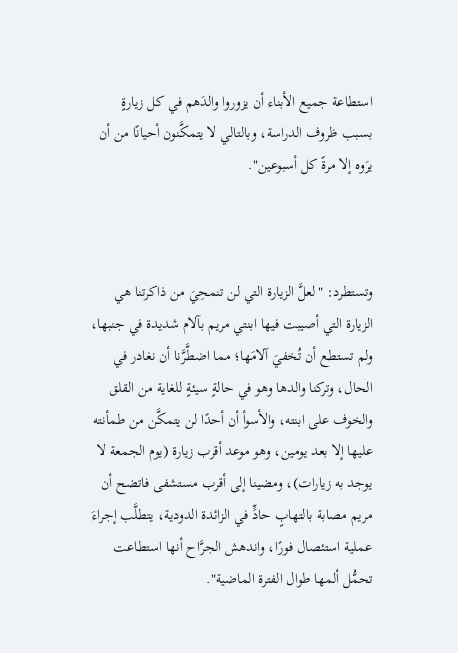استطاعة جميع الأبناء أن يزوروا والدَهم في كل زيارةٍ بسبب ظروف الدراسة، وبالتالي لا يتمكَّنون أحيانًا من أن يرَوه إلا مرةً كل أسبوعين".



وتستطرد: "لعلَّ الزيارة التي لن تنمحِيَ من ذاكرتنا هي الزيارة التي أصيبت فيها ابنتي مريم بآلام شديدة في جنبها، ولم تستطع أن تُخفيَ آلامَها؛ مما اضطَّرَّنا أن نغادر في الحال، وتركنا والدها وهو في حالةٍ سيئةٍ للغاية من القلق والخوف على ابنته، والأسوأ أن أحدًا لن يتمكَّن من طمأنته عليها إلا بعد يومين، وهو موعد أقرب زيارة (يوم الجمعة لا يوجد به زيارات)، ومضينا إلى أقرب مستشفى فاتضح أن مريم مصابة بالتهابٍ حادٍّ في الزائدة الدودية، يتطلَّب إجراءَ عملية استئصال فورًا، واندهش الجرَّاح أنها استطاعت تحمُّل ألمها طوال الفترة الماضية".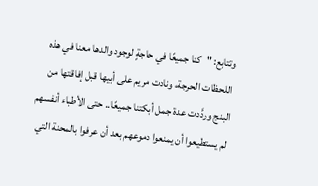وتتابع: "كنا جميعًا في حاجةٍ لوجود والدها معنا في هذه اللحظات الحرجة، ونادت مريم على أبيها قبل إفاقتها من البنج وردَّدت عدة جمل أبكتنا جميعًا.. حتى الأطباء أنفسهم لم يستطيعوا أن يمنعوا دموعهم بعد أن عرفوا بالمحنة التي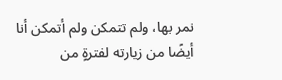نمر بها، ولم تتمكن ولم أتمكن أنا أيضًا من زيارته لفترةٍ من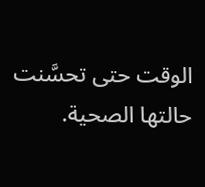الوقت حتى تحسَّنت حالتها الصحية.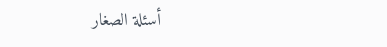أسئلة الصغار